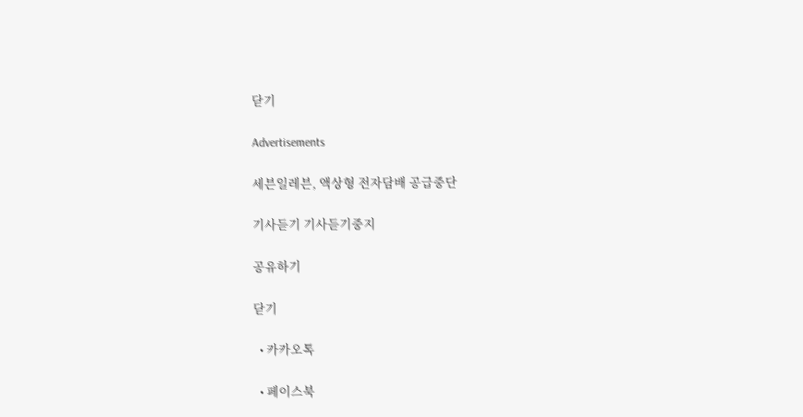닫기

Advertisements

세븐일레븐, 액상형 전자담배 공급중단

기사듣기 기사듣기중지

공유하기

닫기

  • 카카오톡

  • 페이스북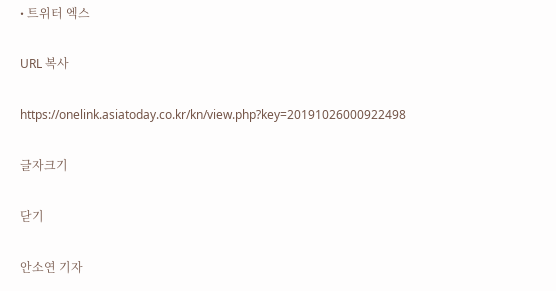• 트위터 엑스

URL 복사

https://onelink.asiatoday.co.kr/kn/view.php?key=20191026000922498

글자크기

닫기

안소연 기자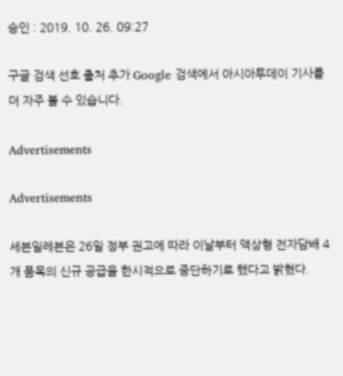승인 : 2019. 10. 26. 09:27

구글 검색 선호 출처 추가 Google 검색에서 아시아투데이 기사를 더 자주 볼 수 있습니다.

Advertisements

Advertisements

세븐일레븐은 26일 정부 권고에 따라 이날부터 액상형 전자담배 4개 품목의 신규 공급을 한시적으로 중단하기로 했다고 밝혔다.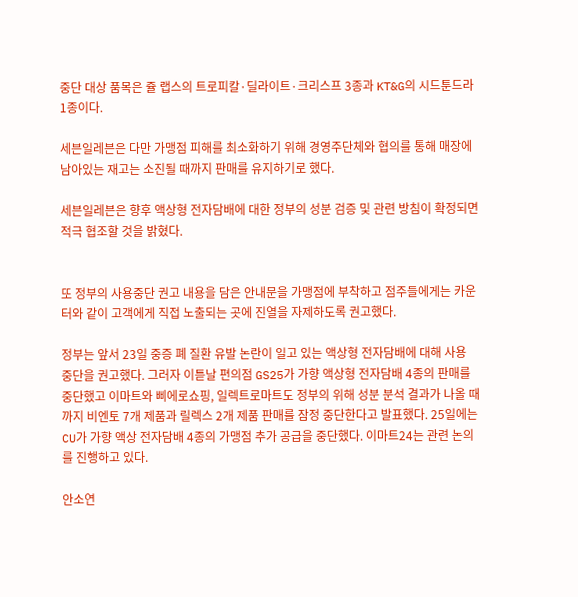중단 대상 품목은 쥴 랩스의 트로피칼·딜라이트·크리스프 3종과 KT&G의 시드툰드라 1종이다.

세븐일레븐은 다만 가맹점 피해를 최소화하기 위해 경영주단체와 협의를 통해 매장에 남아있는 재고는 소진될 때까지 판매를 유지하기로 했다.

세븐일레븐은 향후 액상형 전자담배에 대한 정부의 성분 검증 및 관련 방침이 확정되면 적극 협조할 것을 밝혔다.


또 정부의 사용중단 권고 내용을 담은 안내문을 가맹점에 부착하고 점주들에게는 카운터와 같이 고객에게 직접 노출되는 곳에 진열을 자제하도록 권고했다.

정부는 앞서 23일 중증 폐 질환 유발 논란이 일고 있는 액상형 전자담배에 대해 사용 중단을 권고했다. 그러자 이튿날 편의점 GS25가 가향 액상형 전자담배 4종의 판매를 중단했고 이마트와 삐에로쇼핑, 일렉트로마트도 정부의 위해 성분 분석 결과가 나올 때까지 비엔토 7개 제품과 릴렉스 2개 제품 판매를 잠정 중단한다고 발표했다. 25일에는 CU가 가향 액상 전자담배 4종의 가맹점 추가 공급을 중단했다. 이마트24는 관련 논의를 진행하고 있다.

안소연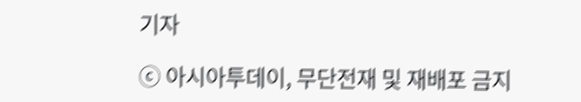기자

ⓒ 아시아투데이, 무단전재 및 재배포 금지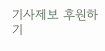기사제보 후원하기